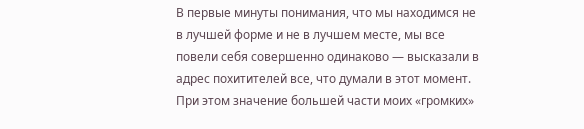В первые минуты понимания, что мы находимся не в лучшей форме и не в лучшем месте, мы все повели себя совершенно одинаково — высказали в адрес похитителей все, что думали в этот момент. При этом значение большей части моих «громких»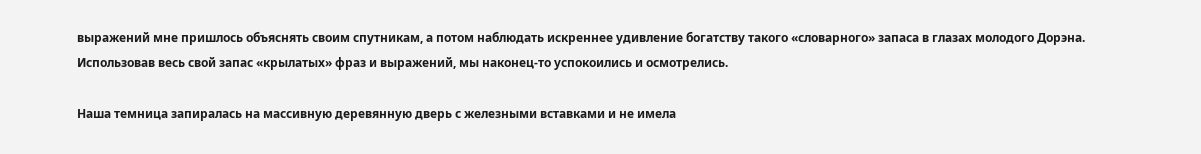выражений мне пришлось объяснять своим спутникам, а потом наблюдать искреннее удивление богатству такого «словарного» запаса в глазах молодого Дорэна. Использовав весь свой запас «крылатых» фраз и выражений, мы наконец-то успокоились и осмотрелись.

Наша темница запиралась на массивную деревянную дверь с железными вставками и не имела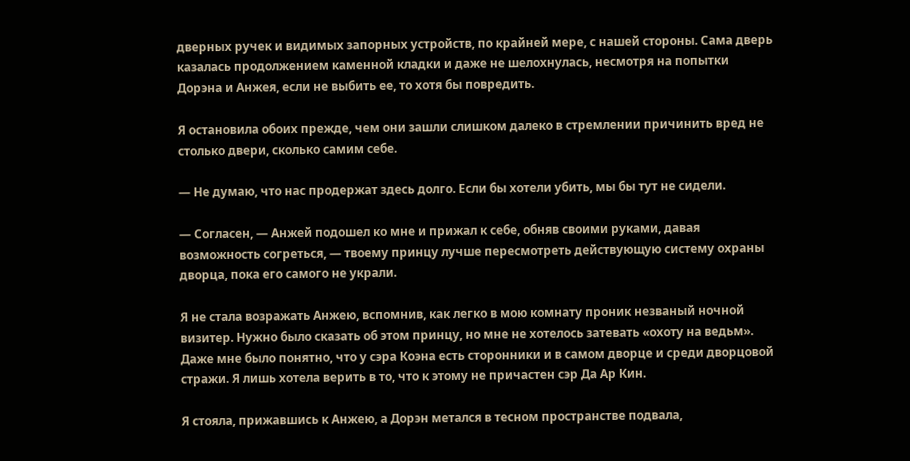дверных ручек и видимых запорных устройств, по крайней мере, с нашей стороны. Сама дверь казалась продолжением каменной кладки и даже не шелохнулась, несмотря на попытки Дорэна и Анжея, если не выбить ее, то хотя бы повредить.

Я остановила обоих прежде, чем они зашли слишком далеко в стремлении причинить вред не столько двери, сколько самим себе.

— Не думаю, что нас продержат здесь долго. Если бы хотели убить, мы бы тут не сидели.

— Согласен, — Анжей подошел ко мне и прижал к себе, обняв своими руками, давая возможность согреться, — твоему принцу лучше пересмотреть действующую систему охраны дворца, пока его самого не украли.

Я не стала возражать Анжею, вспомнив, как легко в мою комнату проник незваный ночной визитер. Нужно было сказать об этом принцу, но мне не хотелось затевать «охоту на ведьм». Даже мне было понятно, что у сэра Коэна есть сторонники и в самом дворце и среди дворцовой стражи. Я лишь хотела верить в то, что к этому не причастен сэр Да Ар Кин.

Я стояла, прижавшись к Анжею, а Дорэн метался в тесном пространстве подвала,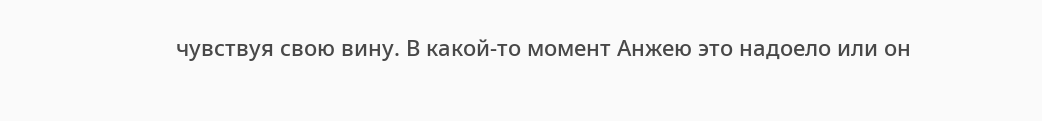чувствуя свою вину. В какой-то момент Анжею это надоело или он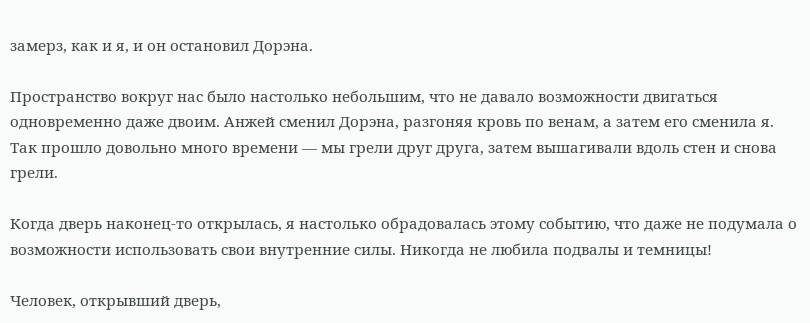замерз, как и я, и он остановил Дорэна.

Пространство вокруг нас было настолько небольшим, что не давало возможности двигаться одновременно даже двоим. Анжей сменил Дорэна, разгоняя кровь по венам, а затем его сменила я. Так прошло довольно много времени — мы грели друг друга, затем вышагивали вдоль стен и снова грели.

Когда дверь наконец-то открылась, я настолько обрадовалась этому событию, что даже не подумала о возможности использовать свои внутренние силы. Никогда не любила подвалы и темницы!

Человек, открывший дверь,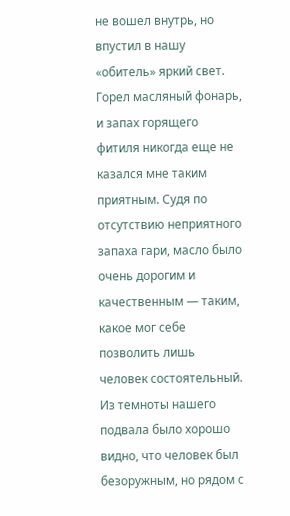не вошел внутрь, но впустил в нашу «обитель» яркий свет. Горел масляный фонарь, и запах горящего фитиля никогда еще не казался мне таким приятным. Судя по отсутствию неприятного запаха гари, масло было очень дорогим и качественным — таким, какое мог себе позволить лишь человек состоятельный. Из темноты нашего подвала было хорошо видно, что человек был безоружным, но рядом с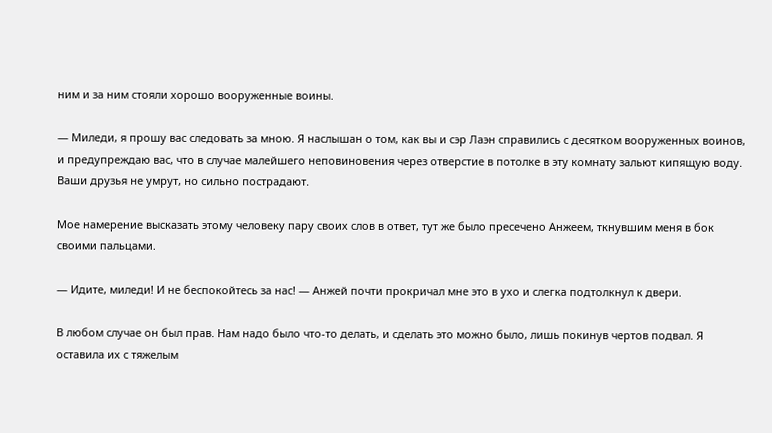ним и за ним стояли хорошо вооруженные воины.

— Миледи, я прошу вас следовать за мною. Я наслышан о том, как вы и сэр Лаэн справились с десятком вооруженных воинов, и предупреждаю вас, что в случае малейшего неповиновения через отверстие в потолке в эту комнату зальют кипящую воду. Ваши друзья не умрут, но сильно пострадают.

Мое намерение высказать этому человеку пару своих слов в ответ, тут же было пресечено Анжеем, ткнувшим меня в бок своими пальцами.

— Идите, миледи! И не беспокойтесь за нас! — Анжей почти прокричал мне это в ухо и слегка подтолкнул к двери.

В любом случае он был прав. Нам надо было что-то делать, и сделать это можно было, лишь покинув чертов подвал. Я оставила их с тяжелым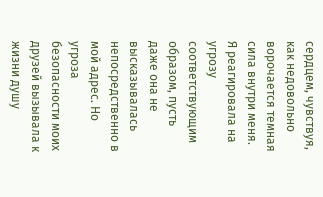сердцем, чувствуя, как недовольно ворочается темная сила внутри меня. Я реагировала на угрозу соответствующим образом, пусть даже она не высказывалась непосредственно в мой адрес. Но угроза безопасности моих друзей вызывала к жизни душу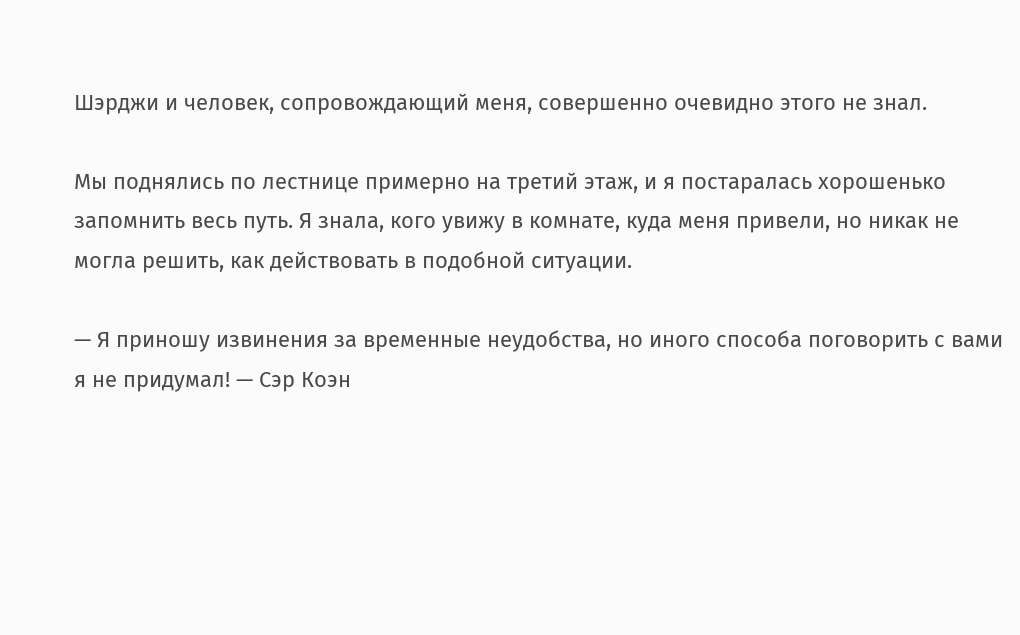Шэрджи и человек, сопровождающий меня, совершенно очевидно этого не знал.

Мы поднялись по лестнице примерно на третий этаж, и я постаралась хорошенько запомнить весь путь. Я знала, кого увижу в комнате, куда меня привели, но никак не могла решить, как действовать в подобной ситуации.

— Я приношу извинения за временные неудобства, но иного способа поговорить с вами я не придумал! — Сэр Коэн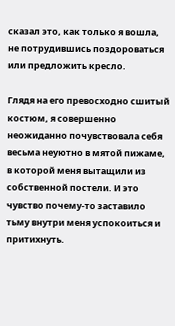сказал это, как только я вошла, не потрудившись поздороваться или предложить кресло.

Глядя на его превосходно сшитый костюм, я совершенно неожиданно почувствовала себя весьма неуютно в мятой пижаме, в которой меня вытащили из собственной постели. И это чувство почему-то заставило тьму внутри меня успокоиться и притихнуть.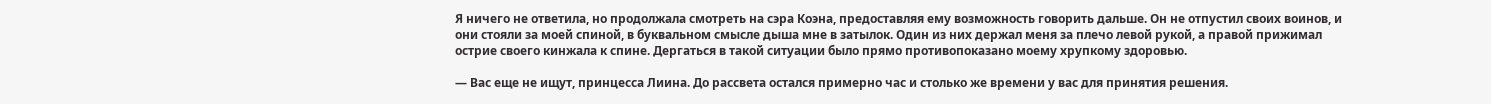Я ничего не ответила, но продолжала смотреть на сэра Коэна, предоставляя ему возможность говорить дальше. Он не отпустил своих воинов, и они стояли за моей спиной, в буквальном смысле дыша мне в затылок. Один из них держал меня за плечо левой рукой, а правой прижимал острие своего кинжала к спине. Дергаться в такой ситуации было прямо противопоказано моему хрупкому здоровью.

— Вас еще не ищут, принцесса Лиина. До рассвета остался примерно час и столько же времени у вас для принятия решения.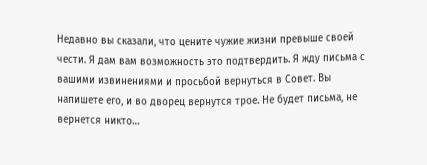Недавно вы сказали, что цените чужие жизни превыше своей чести. Я дам вам возможность это подтвердить. Я жду письма с вашими извинениями и просьбой вернуться в Совет. Вы напишете его, и во дворец вернутся трое. Не будет письма, не вернется никто…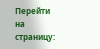Перейти на страницу: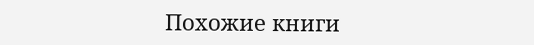Похожие книги